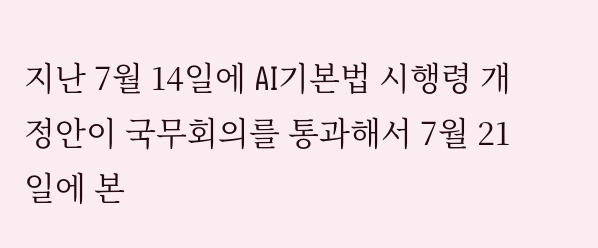지난 7월 14일에 AI기본법 시행령 개정안이 국무회의를 통과해서 7월 21일에 본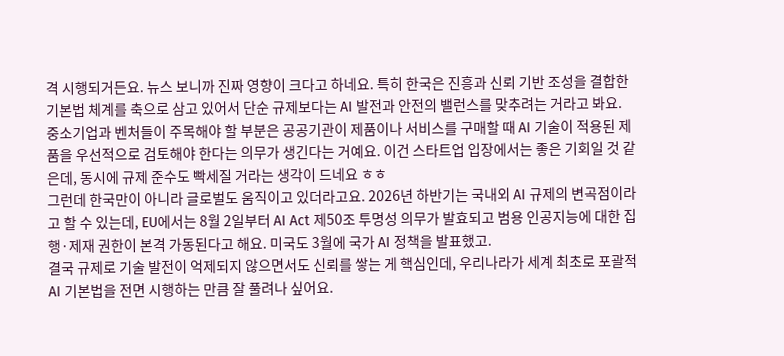격 시행되거든요. 뉴스 보니까 진짜 영향이 크다고 하네요. 특히 한국은 진흥과 신뢰 기반 조성을 결합한 기본법 체계를 축으로 삼고 있어서 단순 규제보다는 AI 발전과 안전의 밸런스를 맞추려는 거라고 봐요.
중소기업과 벤처들이 주목해야 할 부분은 공공기관이 제품이나 서비스를 구매할 때 AI 기술이 적용된 제품을 우선적으로 검토해야 한다는 의무가 생긴다는 거예요. 이건 스타트업 입장에서는 좋은 기회일 것 같은데, 동시에 규제 준수도 빡세질 거라는 생각이 드네요 ㅎㅎ
그런데 한국만이 아니라 글로벌도 움직이고 있더라고요. 2026년 하반기는 국내외 AI 규제의 변곡점이라고 할 수 있는데, EU에서는 8월 2일부터 AI Act 제50조 투명성 의무가 발효되고 범용 인공지능에 대한 집행·제재 권한이 본격 가동된다고 해요. 미국도 3월에 국가 AI 정책을 발표했고.
결국 규제로 기술 발전이 억제되지 않으면서도 신뢰를 쌓는 게 핵심인데, 우리나라가 세계 최초로 포괄적 AI 기본법을 전면 시행하는 만큼 잘 풀려나 싶어요.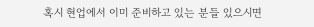혹시 현업에서 이미 준비하고 있는 분들 있으시면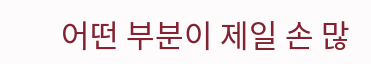어떤 부분이 제일 손 많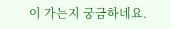이 가는지 궁금하네요.